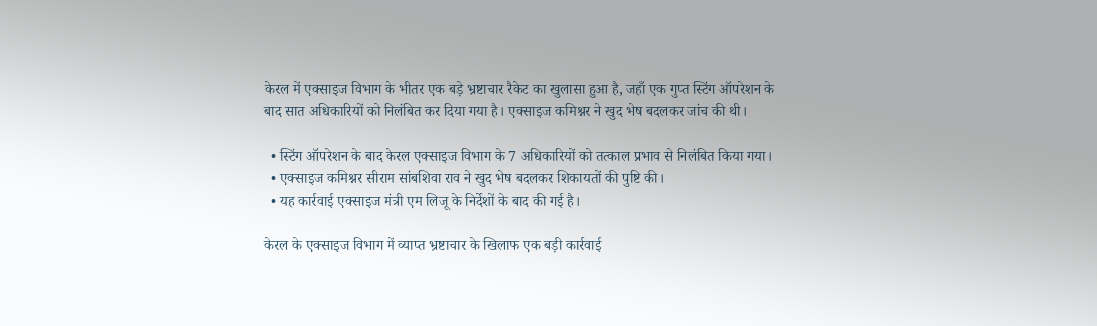केरल में एक्साइज विभाग के भीतर एक बड़े भ्रष्टाचार रैकेट का खुलासा हुआ है, जहाँ एक गुप्त स्टिंग ऑपरेशन के बाद सात अधिकारियों को निलंबित कर दिया गया है। एक्साइज कमिश्नर ने खुद भेष बदलकर जांच की थी।

  • स्टिंग ऑपरेशन के बाद केरल एक्साइज विभाग के 7 अधिकारियों को तत्काल प्रभाव से निलंबित किया गया।
  • एक्साइज कमिश्नर सीराम सांबशिवा राव ने खुद भेष बदलकर शिकायतों की पुष्टि की।
  • यह कार्रवाई एक्साइज मंत्री एम लिजू के निर्देशों के बाद की गई है।

केरल के एक्साइज विभाग में व्याप्त भ्रष्टाचार के खिलाफ एक बड़ी कार्रवाई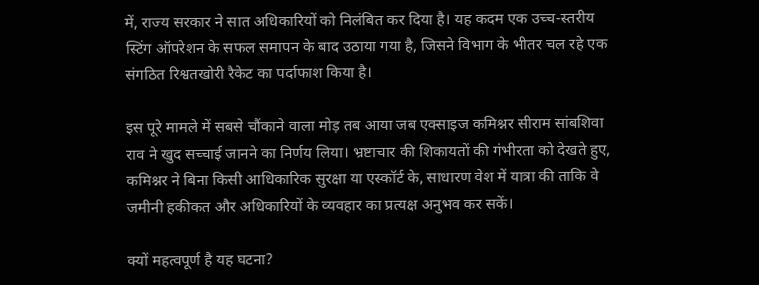में, राज्य सरकार ने सात अधिकारियों को निलंबित कर दिया है। यह कदम एक उच्च-स्तरीय स्टिंग ऑपरेशन के सफल समापन के बाद उठाया गया है, जिसने विभाग के भीतर चल रहे एक संगठित रिश्वतखोरी रैकेट का पर्दाफाश किया है।

इस पूरे मामले में सबसे चौंकाने वाला मोड़ तब आया जब एक्साइज कमिश्नर सीराम सांबशिवा राव ने खुद सच्चाई जानने का निर्णय लिया। भ्रष्टाचार की शिकायतों की गंभीरता को देखते हुए, कमिश्नर ने बिना किसी आधिकारिक सुरक्षा या एस्कॉर्ट के, साधारण वेश में यात्रा की ताकि वे जमीनी हकीकत और अधिकारियों के व्यवहार का प्रत्यक्ष अनुभव कर सकें।

क्यों महत्वपूर्ण है यह घटना?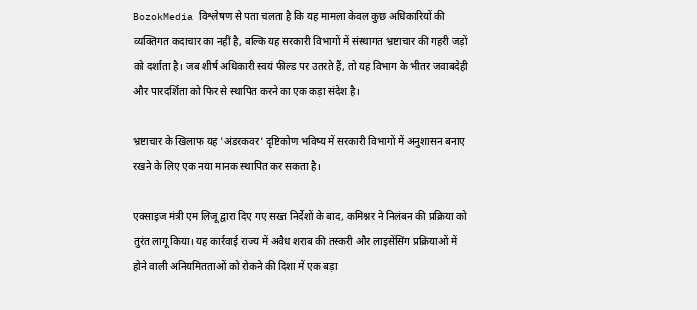BozokMedia विश्लेषण से पता चलता है कि यह मामला केवल कुछ अधिकारियों की व्यक्तिगत कदाचार का नहीं है, बल्कि यह सरकारी विभागों में संस्थागत भ्रष्टाचार की गहरी जड़ों को दर्शाता है। जब शीर्ष अधिकारी स्वयं फील्ड पर उतरते हैं, तो यह विभाग के भीतर जवाबदेही और पारदर्शिता को फिर से स्थापित करने का एक कड़ा संदेश है।

भ्रष्टाचार के खिलाफ यह 'अंडरकवर' दृष्टिकोण भविष्य में सरकारी विभागों में अनुशासन बनाए रखने के लिए एक नया मानक स्थापित कर सकता है।

एक्साइज मंत्री एम लिजू द्वारा दिए गए सख्त निर्देशों के बाद, कमिश्नर ने निलंबन की प्रक्रिया को तुरंत लागू किया। यह कार्रवाई राज्य में अवैध शराब की तस्करी और लाइसेंसिंग प्रक्रियाओं में होने वाली अनियमितताओं को रोकने की दिशा में एक बड़ा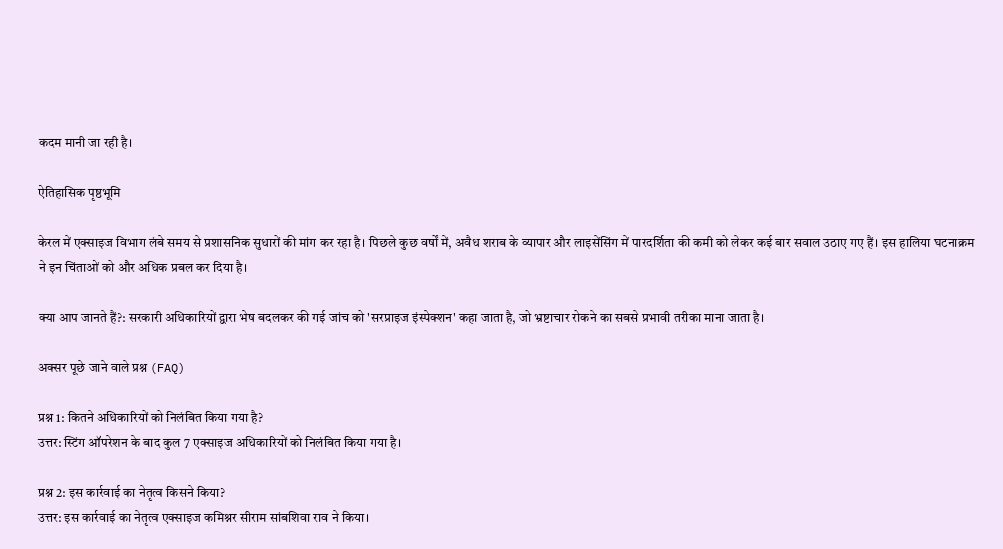कदम मानी जा रही है।

ऐतिहासिक पृष्ठभूमि

केरल में एक्साइज विभाग लंबे समय से प्रशासनिक सुधारों की मांग कर रहा है। पिछले कुछ वर्षों में, अवैध शराब के व्यापार और लाइसेंसिंग में पारदर्शिता की कमी को लेकर कई बार सवाल उठाए गए हैं। इस हालिया घटनाक्रम ने इन चिंताओं को और अधिक प्रबल कर दिया है।

क्या आप जानते हैं?: सरकारी अधिकारियों द्वारा भेष बदलकर की गई जांच को 'सरप्राइज इंस्पेक्शन' कहा जाता है, जो भ्रष्टाचार रोकने का सबसे प्रभावी तरीका माना जाता है।

अक्सर पूछे जाने वाले प्रश्न (FAQ)

प्रश्न 1: कितने अधिकारियों को निलंबित किया गया है?
उत्तर: स्टिंग ऑपरेशन के बाद कुल 7 एक्साइज अधिकारियों को निलंबित किया गया है।

प्रश्न 2: इस कार्रवाई का नेतृत्व किसने किया?
उत्तर: इस कार्रवाई का नेतृत्व एक्साइज कमिश्नर सीराम सांबशिवा राव ने किया।